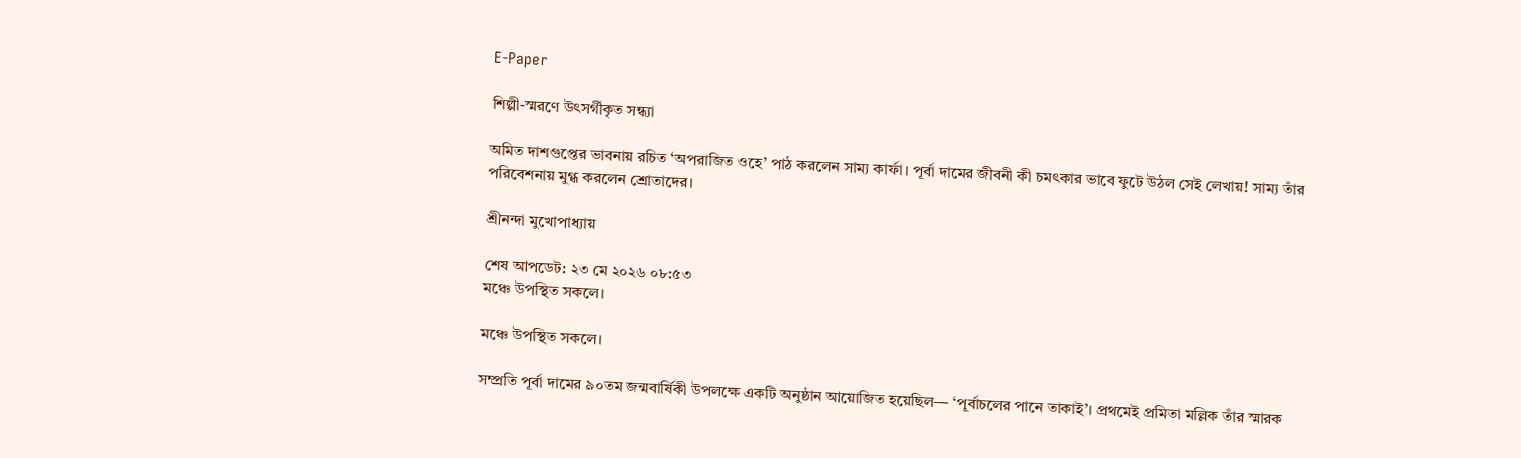E-Paper

শিল্পী-স্মরণে উৎসর্গীকৃত সন্ধ্যা

অমিত দাশগুপ্তের ভাবনায় রচিত ‘অপরাজিত ওহে’ পাঠ করলেন সাম্য কার্ফা। পূর্বা দামের জীবনী কী চমৎকার ভাবে ফুটে উঠল সেই লেখায়! সাম্য তাঁর পরিবেশনায় মুগ্ধ করলেন শ্রোতাদের।

শ্রীনন্দা মুখোপাধ্যায়

শেষ আপডেট: ২৩ মে ২০২৬ ০৮:৫৩
মঞ্চে উপস্থিত সকলে।

মঞ্চে উপস্থিত সকলে।

সম্প্রতি পূর্বা দামের ৯০তম জন্মবার্ষিকী উপলক্ষে একটি অনুষ্ঠান আয়োজিত হয়েছিল— ‘পূর্বাচলের পানে তাকাই’। প্রথমেই প্রমিতা মল্লিক তাঁর স্মারক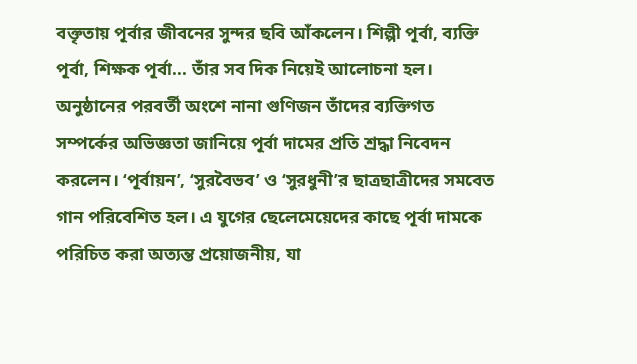বক্তৃতায় পূর্বার জীবনের সুন্দর ছবি আঁকলেন। শিল্পী পূর্বা, ব্যক্তি পূর্বা, শিক্ষক পূর্বা... তাঁর সব দিক নিয়েই আলোচনা হল। অনুষ্ঠানের পরবর্তী অংশে নানা গুণিজন তাঁদের ব্যক্তিগত সম্পর্কের অভিজ্ঞতা জানিয়ে পূর্বা দামের প্রতি শ্রদ্ধা নিবেদন করলেন। ‘পূর্বায়ন’, ‘সুরবৈভব’ ও ‘সুরধুনী’র ছাত্রছাত্রীদের সমবেত গান পরিবেশিত হল। এ যুগের ছেলেমেয়েদের কাছে পূর্বা দামকে পরিচিত করা অত্যন্ত প্রয়োজনীয়, যা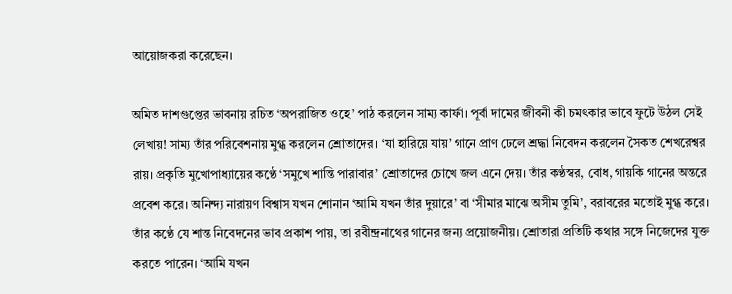আয়োজকরা করেছেন।

অমিত দাশগুপ্তের ভাবনায় রচিত ‘অপরাজিত ওহে’ পাঠ করলেন সাম্য কার্ফা। পূর্বা দামের জীবনী কী চমৎকার ভাবে ফুটে উঠল সেই লেখায়! সাম্য তাঁর পরিবেশনায় মুগ্ধ করলেন শ্রোতাদের। ‘যা হারিয়ে যায়’ গানে প্রাণ ঢেলে শ্রদ্ধা নিবেদন করলেন সৈকত শেখরেশ্বর রায়। প্রকৃতি মুখোপাধ্যায়ের কণ্ঠে ‘সমুখে শান্তি পারাবার’ শ্রোতাদের চোখে জল এনে দেয়। তাঁর কণ্ঠস্বর, বোধ, গায়কি গানের অন্তরে প্রবেশ করে। অনিন্দ্য নারায়ণ বিশ্বাস যখন শোনান ‘আমি যখন তাঁর দুয়ারে’ বা ‘সীমার মাঝে অসীম তুমি’, বরাবরের মতোই মুগ্ধ করে। তাঁর কণ্ঠে যে শান্ত নিবেদনের ভাব প্রকাশ পায়, তা রবীন্দ্রনাথের গানের জন্য প্রয়োজনীয়। শ্রোতারা প্রতিটি কথার সঙ্গে নিজেদের যুক্ত করতে পারেন। ‘আমি যখন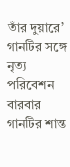তাঁর দুয়ারে’ গানটির সঙ্গে নৃত্য পরিবেশন বারবার গানটির শান্ত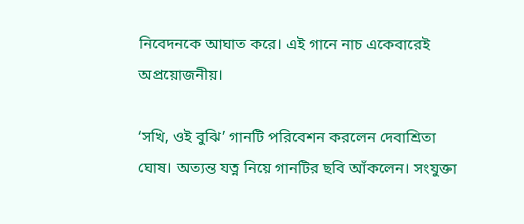নিবেদনকে আঘাত করে। এই গানে নাচ একেবারেই অপ্রয়োজনীয়।

‘সখি, ওই বুঝি’ গানটি পরিবেশন করলেন দেবাশ্রিতা ঘোষ। অত্যন্ত যত্ন নিয়ে গানটির ছবি আঁকলেন। সংযুক্তা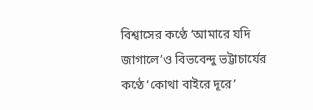বিশ্বাসের কণ্ঠে ‘আমারে যদি জাগালে’ও বিভবেন্দু ভট্টাচার্যের কণ্ঠে ‘কোথা বাইরে দূরে’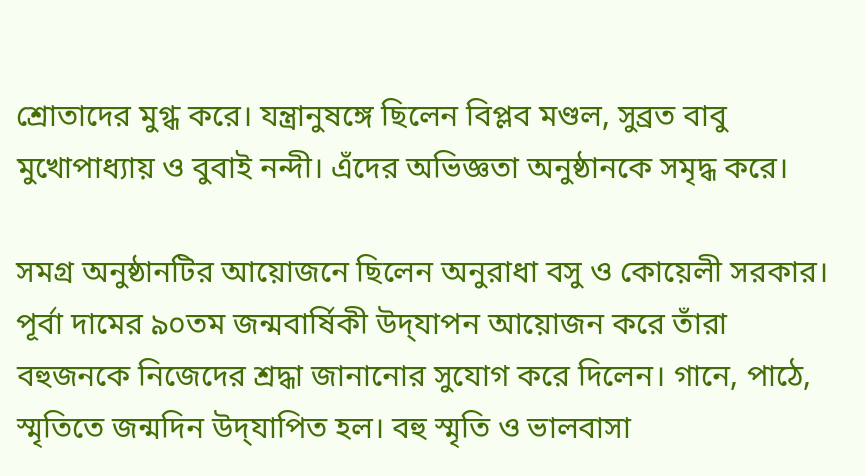শ্রোতাদের মুগ্ধ করে। যন্ত্রানুষঙ্গে ছিলেন বিপ্লব মণ্ডল, সুব্রত বাবু মুখোপাধ্যায় ও বুবাই নন্দী। এঁদের অভিজ্ঞতা অনুষ্ঠানকে সমৃদ্ধ করে।

সমগ্র অনুষ্ঠানটির আয়োজনে ছিলেন অনুরাধা বসু ও কোয়েলী সরকার। পূর্বা দামের ৯০তম জন্মবার্ষিকী উদ‌্‌যাপন আয়োজন করে তাঁরা বহুজনকে নিজেদের শ্রদ্ধা জানানোর সুযোগ করে দিলেন। গানে, পাঠে, স্মৃতিতে জন্মদিন উদ‌্‌যাপিত হল। বহু স্মৃতি ও ভালবাসা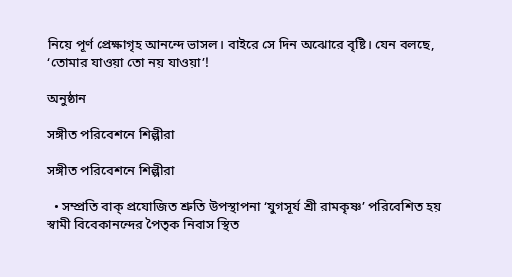নিয়ে পূর্ণ প্রেক্ষাগৃহ আনন্দে ভাসল। বাইরে সে দিন অঝোরে বৃষ্টি। যেন বলছে, ‘তোমার যাওয়া তো নয় যাওয়া’!

অনুষ্ঠান

সঙ্গীত পরিবেশনে শিল্পীরা

সঙ্গীত পরিবেশনে শিল্পীরা

  • সম্প্রতি বাক্ প্রযোজিত শ্রুতি উপস্থাপনা ‘যুগসূর্য শ্রী রামকৃষ্ণ’ পরিবেশিত হয় স্বামী বিবেকানন্দের পৈতৃক নিবাস স্থিত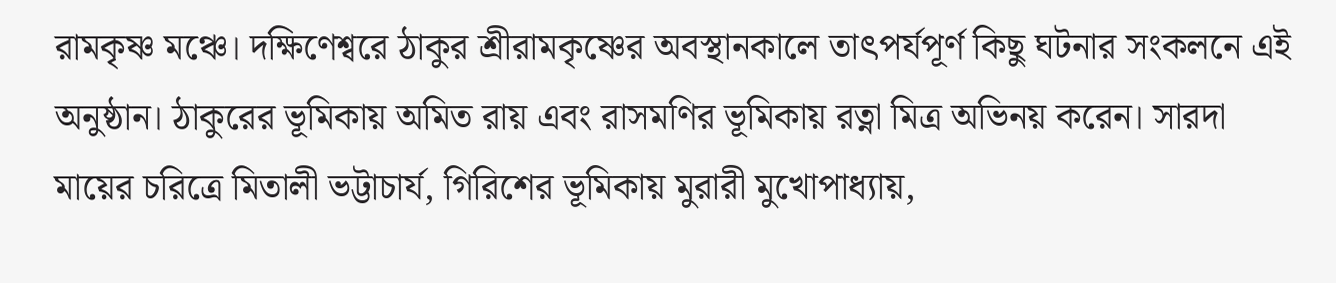রামকৃষ্ণ মঞ্চে। দক্ষিণেশ্বরে ঠাকুর শ্রীরামকৃষ্ণের অবস্থানকালে তাৎপর্যপূর্ণ কিছু ঘটনার সংকলনে এই অনুষ্ঠান। ঠাকুরের ভূমিকায় অমিত রায় এবং রাসমণির ভূমিকায় রত্না মিত্র অভিনয় করেন। সারদা মায়ের চরিত্রে মিতালী ভট্টাচার্য, গিরিশের ভূমিকায় মুরারী মুখোপাধ্যায়,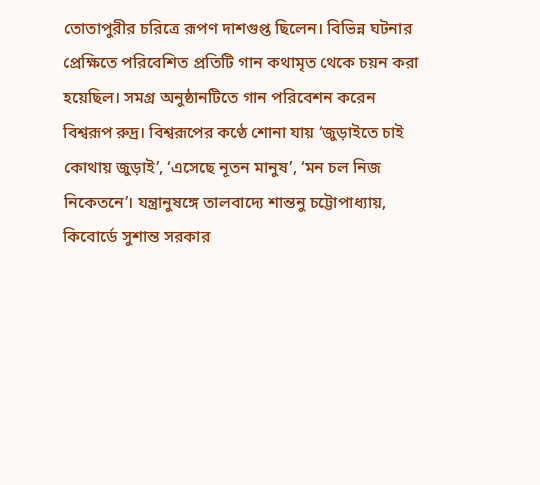তোতাপুরীর চরিত্রে রূপণ দাশগুপ্ত ছিলেন। বিভিন্ন ঘটনার প্রেক্ষিতে পরিবেশিত প্রতিটি গান কথামৃত থেকে চয়ন করা হয়েছিল। সমগ্র অনুষ্ঠানটিতে গান পরিবেশন করেন বিশ্বরূপ রুদ্র। বিশ্বরূপের কণ্ঠে শোনা যায় ‘জুড়াইতে চাই কোথায় জুড়াই’, ‘এসেছে নূতন মানুষ’, ‘মন চল নিজ নিকেতনে’। যন্ত্রানুষঙ্গে তালবাদ্যে শান্তনু চট্টোপাধ্যায়, কিবোর্ডে সুশান্ত সরকার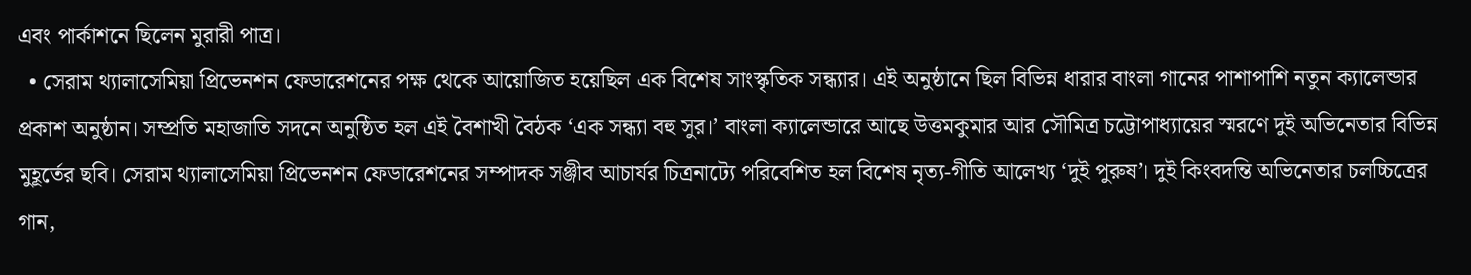এবং পার্কাশনে ছিলেন মুরারী পাত্র।
  • সেরাম থ্যালাসেমিয়া প্রিভেনশন ফেডারেশনের পক্ষ থেকে আয়োজিত হয়েছিল এক বিশেষ সাংস্কৃতিক সন্ধ্যার। এই অনুষ্ঠানে ছিল বিভিন্ন ধারার বাংলা গানের পাশাপাশি নতুন ক্যালেন্ডার প্রকাশ অনুষ্ঠান। সম্প্রতি মহাজাতি সদনে অনুষ্ঠিত হল এই বৈশাখী বৈঠক ‘এক সন্ধ্যা বহু সুর।’ বাংলা ক্যালেন্ডারে আছে উত্তমকুমার আর সৌমিত্র চট্টোপাধ্যায়ের স্মরণে দুই অভিনেতার বিভিন্ন মুহূর্তের ছবি। সেরাম থ্যালাসেমিয়া প্রিভেনশন ফেডারেশনের সম্পাদক সঞ্জীব আচার্যর চিত্রনাট্যে পরিবেশিত হল বিশেষ নৃত্য-গীতি আলেখ্য ‘দুই পুরুষ’। দুই কিংবদন্তি অভিনেতার চলচ্চিত্রের গান,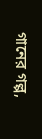গানের গল্প,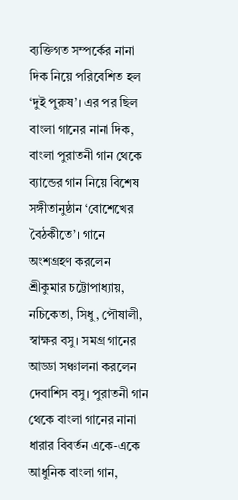ব্যক্তিগত সম্পর্কের নানা দিক নিয়ে পরিবেশিত হল ‘দুই পুরুষ’। এর পর ছিল বাংলা গানের নানা দিক, বাংলা পুরাতনী গান থেকে ব্যান্ডের গান নিয়ে বিশেষ সঙ্গীতানুষ্ঠান ‘বোশেখের বৈঠকীতে’। গানে অংশগ্রহণ করলেন শ্রীকুমার চট্টোপাধ্যায়, নচিকেতা, সিধু, পৌষালী, স্বাক্ষর বসু। সমগ্র গানের আড্ডা সঞ্চালনা করলেন দেবাশিস বসু। পুরাতনী গান থেকে বাংলা গানের নানা ধারার বিবর্তন একে-একে আধুনিক বাংলা গান,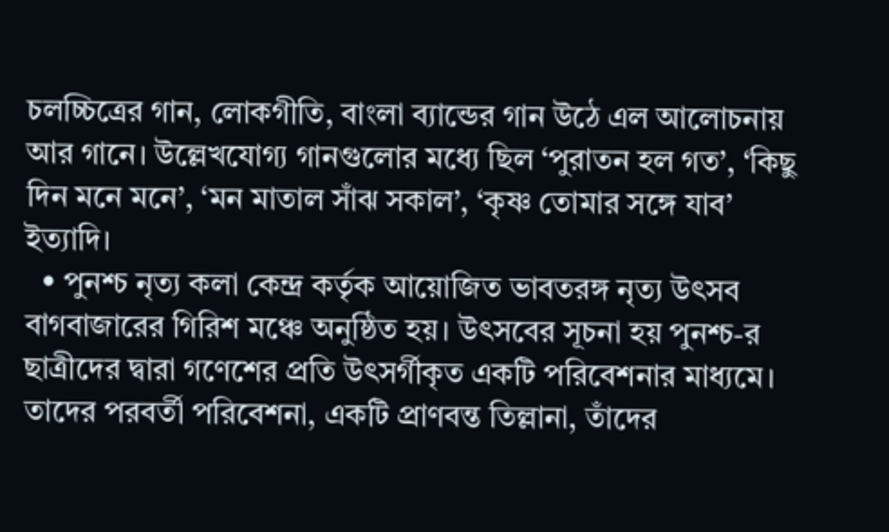চলচ্চিত্রের গান, লোকগীতি, বাংলা ব্যান্ডের গান উঠে এল আলোচনায় আর গানে। উল্লেখযোগ্য গানগুলোর মধ্যে ছিল ‘পুরাতন হল গত’, ‘কিছু দিন মনে মনে’, ‘মন মাতাল সাঁঝ সকাল’, ‘কৃষ্ণ তোমার সঙ্গে যাব’ ইত্যাদি।
  • পুনশ্চ নৃত্য কলা কেন্দ্র কর্তৃক আয়োজিত ভাবতরঙ্গ নৃত্য উৎসব বাগবাজারের গিরিশ মঞ্চে অনুষ্ঠিত হয়। উৎসবের সূচনা হয় পুনশ্চ-র ছাত্রীদের দ্বারা গণেশের প্রতি উৎসর্গীকৃত একটি পরিবেশনার মাধ্যমে। তাদের পরবর্তী পরিবেশনা, একটি প্রাণবন্ত তিল্লানা, তাঁদের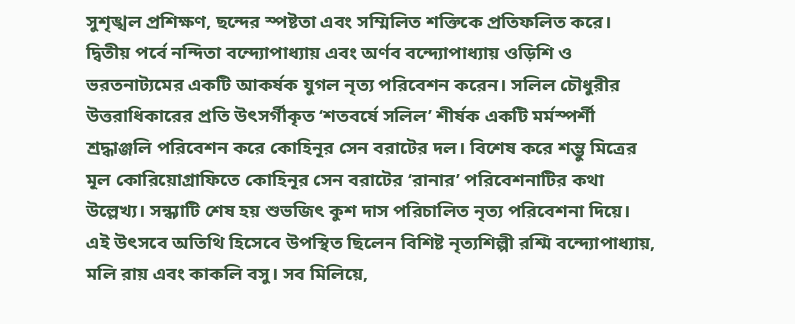সুশৃঙ্খল প্রশিক্ষণ, ছন্দের স্পষ্টতা এবং সম্মিলিত শক্তিকে প্রতিফলিত করে। দ্বিতীয় পর্বে নন্দিতা বন্দ্যোপাধ্যায় এবং অর্ণব বন্দ্যোপাধ্যায় ওড়িশি ও ভরতনাট্যমের একটি আকর্ষক যুগল নৃত্য পরিবেশন করেন। সলিল চৌধুরীর উত্তরাধিকারের প্রতি উৎসর্গীকৃত ‘শতবর্ষে সলিল’ শীর্ষক একটি মর্মস্পর্শী শ্রদ্ধাঞ্জলি পরিবেশন করে কোহিনূর সেন বরাটের দল। বিশেষ করে শম্ভু মিত্রের মূল কোরিয়োগ্রাফিতে কোহিনূর সেন বরাটের ‘রানার’ পরিবেশনাটির কথা উল্লেখ্য। সন্ধ্যাটি শেষ হয় শুভজিৎ কুশ দাস পরিচালিত নৃত্য পরিবেশনা দিয়ে। এই উৎসবে অতিথি হিসেবে উপস্থিত ছিলেন বিশিষ্ট নৃত্যশিল্পী রশ্মি বন্দ্যোপাধ্যায়, মলি রায় এবং কাকলি বসু। সব মিলিয়ে,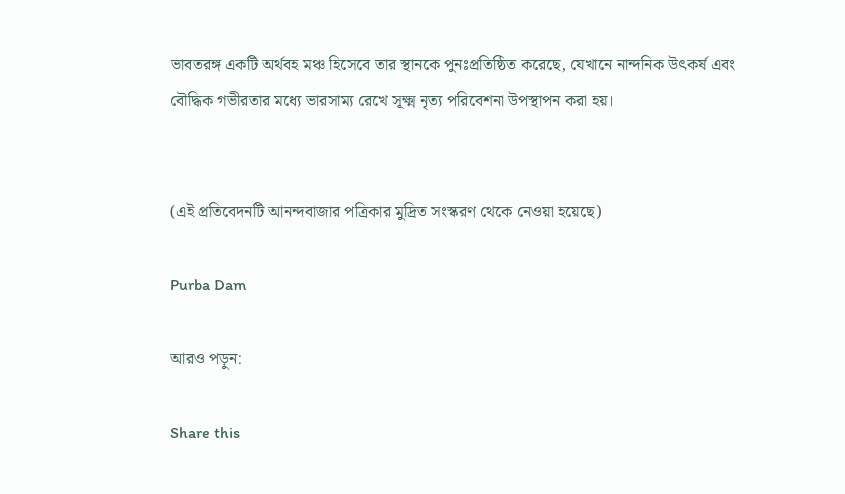ভাবতরঙ্গ একটি অর্থবহ মঞ্চ হিসেবে তার স্থানকে পুনঃপ্রতিষ্ঠিত করেছে, যেখানে নান্দনিক উৎকর্ষ এবং বৌদ্ধিক গভীরতার মধ্যে ভারসাম্য রেখে সূক্ষ্ম নৃত্য পরিবেশনা উপস্থাপন করা হয়।


(এই প্রতিবেদনটি আনন্দবাজার পত্রিকার মুদ্রিত সংস্করণ থেকে নেওয়া হয়েছে)

Purba Dam

আরও পড়ুন:

Share this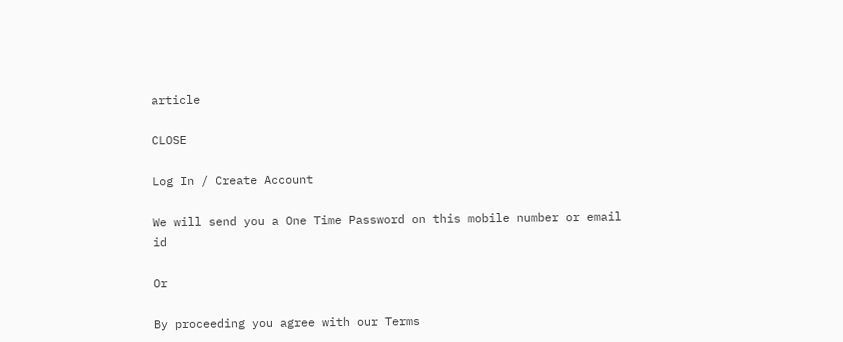article

CLOSE

Log In / Create Account

We will send you a One Time Password on this mobile number or email id

Or

By proceeding you agree with our Terms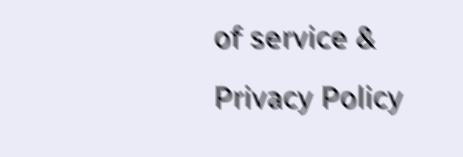of service & Privacy Policy